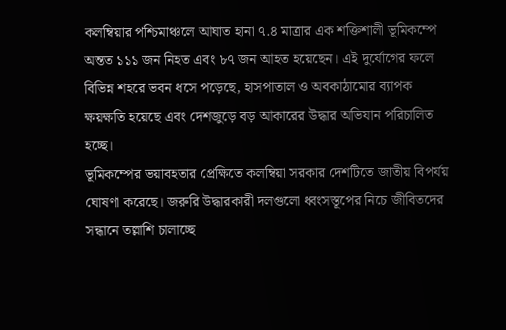কলম্বিয়ার পশ্চিমাঞ্চলে আঘাত হানা ৭.৪ মাত্রার এক শক্তিশালী ভূমিকম্পে অন্তত ১১১ জন নিহত এবং ৮৭ জন আহত হয়েছেন। এই দুর্যোগের ফলে বিভিন্ন শহরে ভবন ধসে পড়েছে, হাসপাতাল ও অবকাঠামোর ব্যাপক ক্ষয়ক্ষতি হয়েছে এবং দেশজুড়ে বড় আকারের উদ্ধার অভিযান পরিচালিত হচ্ছে।
ভূমিকম্পের ভয়াবহতার প্রেক্ষিতে কলম্বিয়া সরকার দেশটিতে জাতীয় বিপর্যয় ঘোষণা করেছে। জরুরি উদ্ধারকারী দলগুলো ধ্বংসস্তূপের নিচে জীবিতদের সন্ধানে তল্লাশি চালাচ্ছে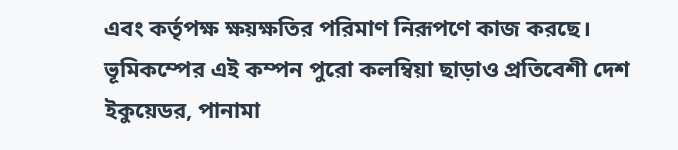এবং কর্তৃপক্ষ ক্ষয়ক্ষতির পরিমাণ নিরূপণে কাজ করছে। ভূমিকম্পের এই কম্পন পুরো কলম্বিয়া ছাড়াও প্রতিবেশী দেশ ইকুয়েডর, পানামা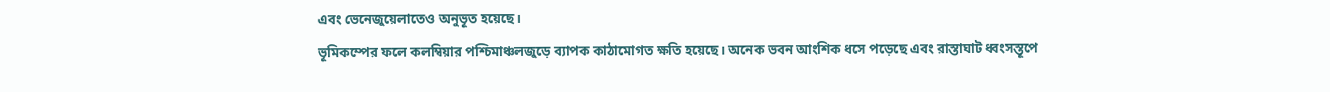এবং ভেনেজুয়েলাতেও অনুভূত হয়েছে।
ভূমিকম্পের ফলে কলম্বিয়ার পশ্চিমাঞ্চলজুড়ে ব্যাপক কাঠামোগত ক্ষতি হয়েছে। অনেক ভবন আংশিক ধসে পড়েছে এবং রাস্তাঘাট ধ্বংসস্তূপে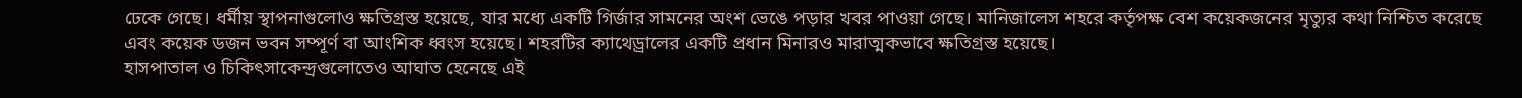ঢেকে গেছে। ধর্মীয় স্থাপনাগুলোও ক্ষতিগ্রস্ত হয়েছে, যার মধ্যে একটি গির্জার সামনের অংশ ভেঙে পড়ার খবর পাওয়া গেছে। মানিজালেস শহরে কর্তৃপক্ষ বেশ কয়েকজনের মৃত্যুর কথা নিশ্চিত করেছে এবং কয়েক ডজন ভবন সম্পূর্ণ বা আংশিক ধ্বংস হয়েছে। শহরটির ক্যাথেড্রালের একটি প্রধান মিনারও মারাত্মকভাবে ক্ষতিগ্রস্ত হয়েছে।
হাসপাতাল ও চিকিৎসাকেন্দ্রগুলোতেও আঘাত হেনেছে এই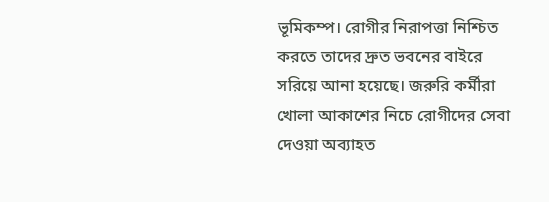ভূমিকম্প। রোগীর নিরাপত্তা নিশ্চিত করতে তাদের দ্রুত ভবনের বাইরে সরিয়ে আনা হয়েছে। জরুরি কর্মীরা খোলা আকাশের নিচে রোগীদের সেবা দেওয়া অব্যাহত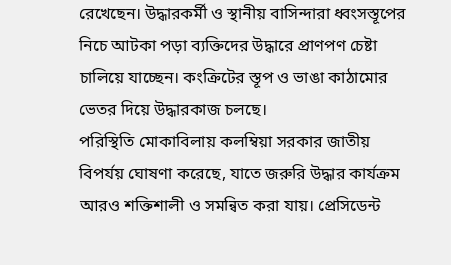রেখেছেন। উদ্ধারকর্মী ও স্থানীয় বাসিন্দারা ধ্বংসস্তূপের নিচে আটকা পড়া ব্যক্তিদের উদ্ধারে প্রাণপণ চেষ্টা চালিয়ে যাচ্ছেন। কংক্রিটের স্তূপ ও ভাঙা কাঠামোর ভেতর দিয়ে উদ্ধারকাজ চলছে।
পরিস্থিতি মোকাবিলায় কলম্বিয়া সরকার জাতীয় বিপর্যয় ঘোষণা করেছে, যাতে জরুরি উদ্ধার কার্যক্রম আরও শক্তিশালী ও সমন্বিত করা যায়। প্রেসিডেন্ট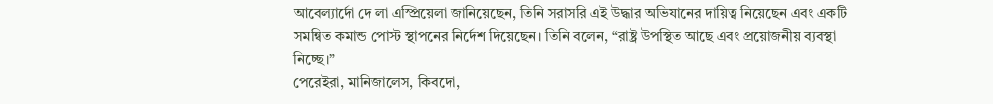আবেল্যার্দো দে লা এস্প্রিয়েলা জানিয়েছেন, তিনি সরাসরি এই উদ্ধার অভিযানের দায়িত্ব নিয়েছেন এবং একটি সমন্বিত কমান্ড পোস্ট স্থাপনের নির্দেশ দিয়েছেন। তিনি বলেন, “রাষ্ট্র উপস্থিত আছে এবং প্রয়োজনীয় ব্যবস্থা নিচ্ছে।”
পেরেইরা, মানিজালেস, কিবদো,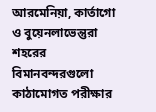আরমেনিয়া, কার্তাগো ও বুয়েনলাভেন্তুরা শহরের বিমানবন্দরগুলো কাঠামোগত পরীক্ষার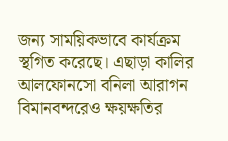জন্য সাময়িকভাবে কার্যক্রম স্থগিত করেছে। এছাড়া কালির আলফোনসো বনিলা আরাগন বিমানবন্দরেও ক্ষয়ক্ষতির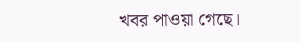খবর পাওয়া গেছে।